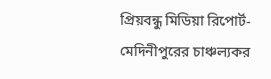প্রিয়বন্ধু মিডিয়া রিপোর্ট-মেদিনীপুরের চাঞ্চল্যকর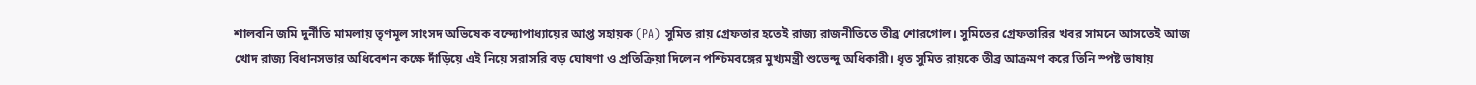শালবনি জমি দুর্নীতি মামলায় তৃণমূল সাংসদ অভিষেক বন্দ্যোপাধ্যায়ের আপ্ত সহায়ক (PA) সুমিত রায় গ্রেফতার হতেই রাজ্য রাজনীতিতে তীব্র শোরগোল। সুমিতের গ্রেফতারির খবর সামনে আসতেই আজ খোদ রাজ্য বিধানসভার অধিবেশন কক্ষে দাঁড়িয়ে এই নিয়ে সরাসরি বড় ঘোষণা ও প্রতিক্রিয়া দিলেন পশ্চিমবঙ্গের মুখ্যমন্ত্রী শুভেন্দু অধিকারী। ধৃত সুমিত রায়কে তীব্র আক্রমণ করে তিনি স্পষ্ট ভাষায়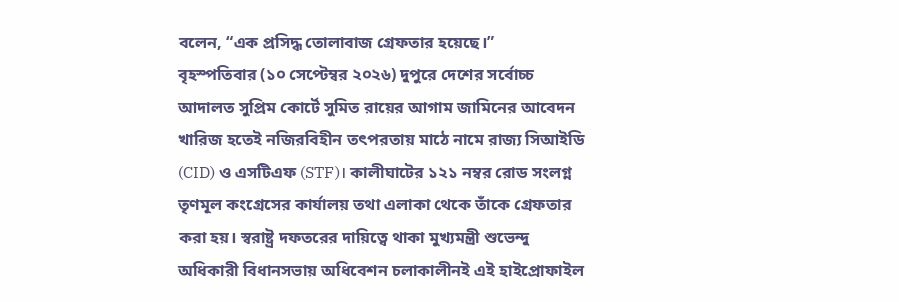বলেন, “এক প্রসিদ্ধ তোলাবাজ গ্রেফতার হয়েছে।”
বৃহস্পতিবার (১০ সেপ্টেম্বর ২০২৬) দুপুরে দেশের সর্বোচ্চ আদালত সুপ্রিম কোর্টে সুমিত রায়ের আগাম জামিনের আবেদন খারিজ হতেই নজিরবিহীন তৎপরতায় মাঠে নামে রাজ্য সিআইডি (CID) ও এসটিএফ (STF)। কালীঘাটের ১২১ নম্বর রোড সংলগ্ন তৃণমূল কংগ্রেসের কার্যালয় তথা এলাকা থেকে তাঁকে গ্রেফতার করা হয়। স্বরাষ্ট্র দফতরের দায়িত্বে থাকা মুখ্যমন্ত্রী শুভেন্দু অধিকারী বিধানসভায় অধিবেশন চলাকালীনই এই হাইপ্রোফাইল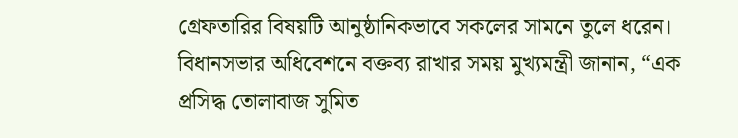গ্রেফতারির বিষয়টি আনুষ্ঠানিকভাবে সকলের সামনে তুলে ধরেন।
বিধানসভার অধিবেশনে বক্তব্য রাখার সময় মুখ্যমন্ত্রী জানান, “এক প্রসিদ্ধ তোলাবাজ সুমিত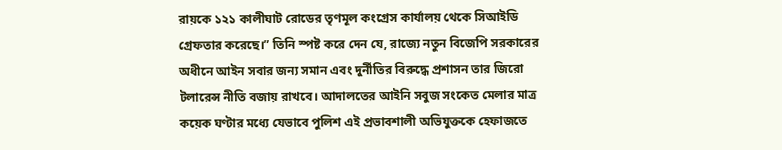রায়কে ১২১ কালীঘাট রোডের তৃণমূল কংগ্রেস কার্যালয় থেকে সিআইডি গ্রেফতার করেছে।” তিনি স্পষ্ট করে দেন যে, রাজ্যে নতুন বিজেপি সরকারের অধীনে আইন সবার জন্য সমান এবং দুর্নীতির বিরুদ্ধে প্রশাসন তার জিরো টলারেন্স নীতি বজায় রাখবে। আদালতের আইনি সবুজ সংকেত মেলার মাত্র কয়েক ঘণ্টার মধ্যে যেভাবে পুলিশ এই প্রভাবশালী অভিযুক্তকে হেফাজতে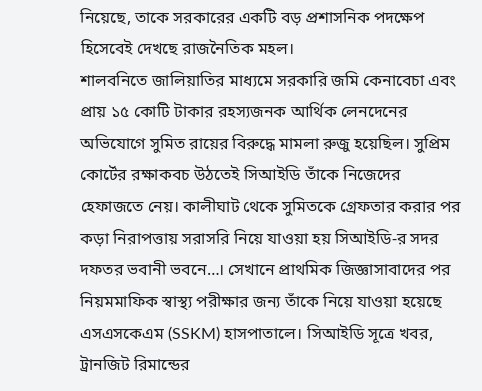নিয়েছে, তাকে সরকারের একটি বড় প্রশাসনিক পদক্ষেপ হিসেবেই দেখছে রাজনৈতিক মহল।
শালবনিতে জালিয়াতির মাধ্যমে সরকারি জমি কেনাবেচা এবং প্রায় ১৫ কোটি টাকার রহস্যজনক আর্থিক লেনদেনের অভিযোগে সুমিত রায়ের বিরুদ্ধে মামলা রুজু হয়েছিল। সুপ্রিম কোর্টের রক্ষাকবচ উঠতেই সিআইডি তাঁকে নিজেদের হেফাজতে নেয়। কালীঘাট থেকে সুমিতকে গ্রেফতার করার পর কড়া নিরাপত্তায় সরাসরি নিয়ে যাওয়া হয় সিআইডি-র সদর দফতর ভবানী ভবনে…। সেখানে প্রাথমিক জিজ্ঞাসাবাদের পর নিয়মমাফিক স্বাস্থ্য পরীক্ষার জন্য তাঁকে নিয়ে যাওয়া হয়েছে এসএসকেএম (SSKM) হাসপাতালে। সিআইডি সূত্রে খবর, ট্রানজিট রিমান্ডের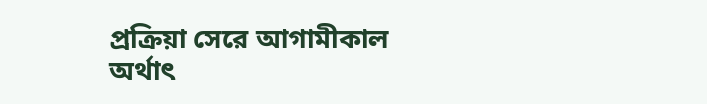প্রক্রিয়া সেরে আগামীকাল অর্থাৎ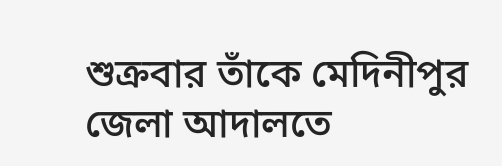শুক্রবার তাঁকে মেদিনীপুর জেলা আদালতে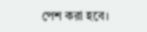পেশ করা হবে।